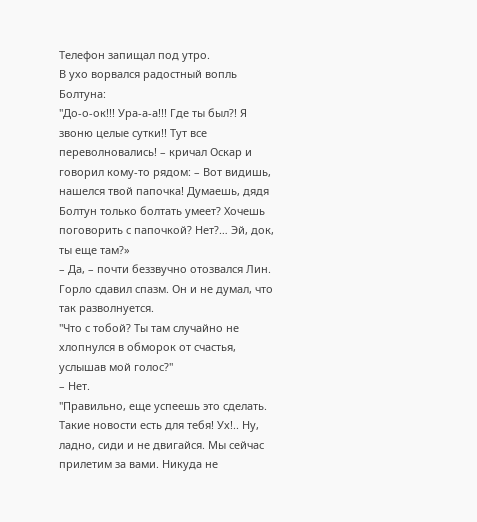Телефон запищал под утро.
В ухо ворвался радостный вопль Болтуна:
"До-о-ок!!! Ура-а-а!!! Где ты был?! Я звоню целые сутки!! Тут все переволновались! – кричал Оскар и говорил кому-то рядом: – Вот видишь, нашелся твой папочка! Думаешь, дядя Болтун только болтать умеет? Хочешь поговорить с папочкой? Нет?… Эй, док, ты еще там?»
– Да, – почти беззвучно отозвался Лин. Горло сдавил спазм. Он и не думал, что так разволнуется.
"Что с тобой? Ты там случайно не хлопнулся в обморок от счастья, услышав мой голос?"
– Нет.
"Правильно, еще успеешь это сделать. Такие новости есть для тебя! Ух!.. Ну, ладно, сиди и не двигайся. Мы сейчас прилетим за вами. Никуда не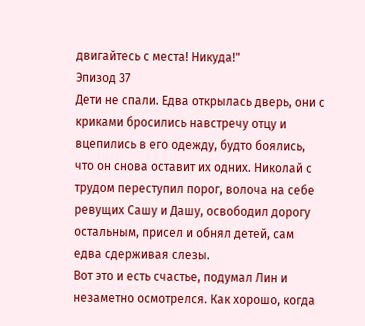двигайтесь с места! Никуда!"
Эпизод 37
Дети не спали. Едва открылась дверь, они с криками бросились навстречу отцу и вцепились в его одежду, будто боялись, что он снова оставит их одних. Николай с трудом переступил порог, волоча на себе ревущих Сашу и Дашу, освободил дорогу остальным, присел и обнял детей, сам едва сдерживая слезы.
Вот это и есть счастье, подумал Лин и незаметно осмотрелся. Как хорошо, когда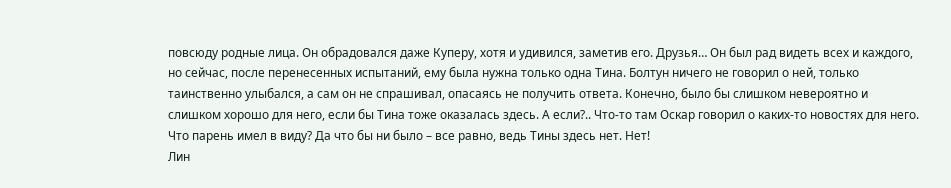повсюду родные лица. Он обрадовался даже Куперу, хотя и удивился, заметив его. Друзья… Он был рад видеть всех и каждого, но сейчас, после перенесенных испытаний, ему была нужна только одна Тина. Болтун ничего не говорил о ней, только таинственно улыбался, а сам он не спрашивал, опасаясь не получить ответа. Конечно, было бы слишком невероятно и слишком хорошо для него, если бы Тина тоже оказалась здесь. А если?.. Что-то там Оскар говорил о каких-то новостях для него. Что парень имел в виду? Да что бы ни было – все равно, ведь Тины здесь нет. Нет!
Лин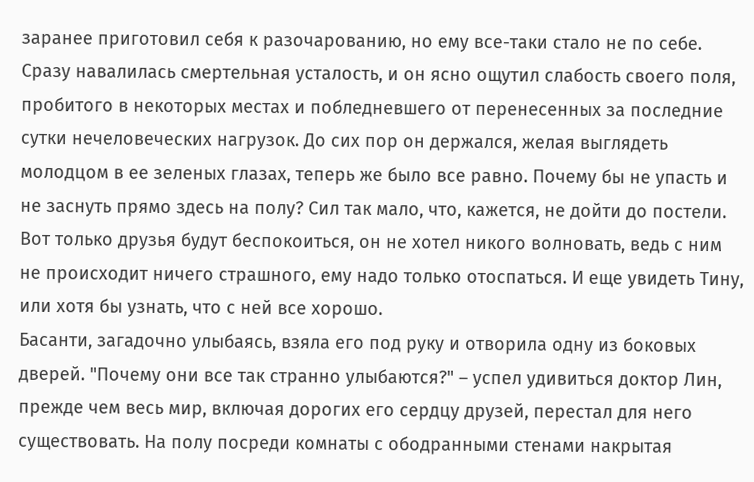заранее приготовил себя к разочарованию, но ему все-таки стало не по себе. Сразу навалилась смертельная усталость, и он ясно ощутил слабость своего поля, пробитого в некоторых местах и побледневшего от перенесенных за последние сутки нечеловеческих нагрузок. До сих пор он держался, желая выглядеть молодцом в ее зеленых глазах, теперь же было все равно. Почему бы не упасть и не заснуть прямо здесь на полу? Сил так мало, что, кажется, не дойти до постели. Вот только друзья будут беспокоиться, он не хотел никого волновать, ведь с ним не происходит ничего страшного, ему надо только отоспаться. И еще увидеть Тину, или хотя бы узнать, что с ней все хорошо.
Басанти, загадочно улыбаясь, взяла его под руку и отворила одну из боковых дверей. "Почему они все так странно улыбаются?" – успел удивиться доктор Лин, прежде чем весь мир, включая дорогих его сердцу друзей, перестал для него существовать. На полу посреди комнаты с ободранными стенами накрытая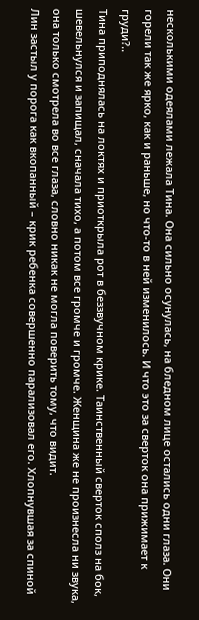несколькими одеялами лежала Тина. Она сильно осунулась, на бледном лице остались одни глаза. Они горели так же ярко, как и раньше, но что-то в ней изменилось. И что это за сверток она прижимает к груди?..
Тина приподнялась на локтях и приоткрыла рот в беззвучном крике. Таинственный сверток сполз на бок, шевельнулся и запищал, сначала тихо, а потом все громче и громче. Женщина же не произнесла ни звука, она только смотрела во все глаза, словно никак не могла поверить тому, что видит.
Лин застыл у порога как вкопанный – крик ребенка совершенно парализовал его. Хлопнувшая за спиной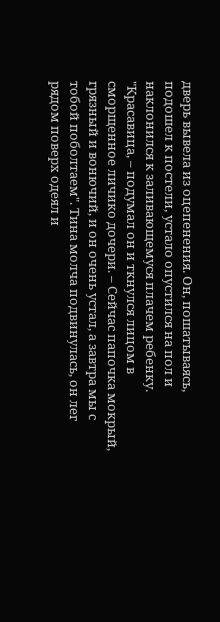дверь вывела из оцепенения. Он, пошатываясь, подошел к постели, устало опустился на пол и наклонился к заливающемуся плачем ребенку. "Красавица, – подумал он и ткнулся лицом в сморщенное личико дочери. – Сейчас папочка мокрый, грязный и вонючий, и он очень устал, а завтра мы с тобой поболтаем". Тина молча подвинулась, он лег рядом поверх одеял и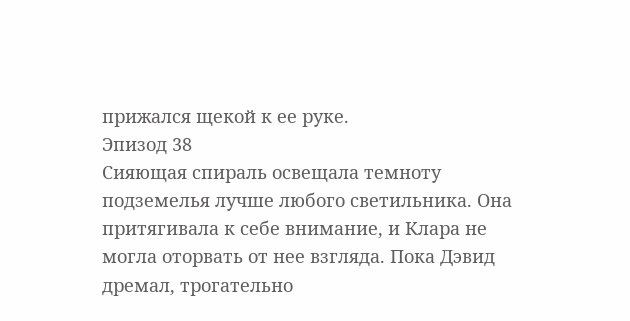прижался щекой к ее руке.
Эпизод 38
Сияющая спираль освещала темноту подземелья лучше любого светильника. Она притягивала к себе внимание, и Клара не могла оторвать от нее взгляда. Пока Дэвид дремал, трогательно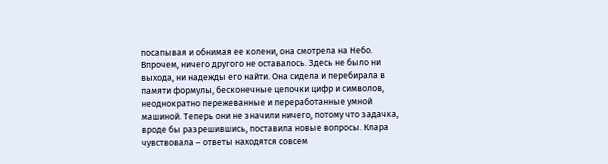посапывая и обнимая ее колени, она смотрела на Небо. Впрочем, ничего другого не оставалось. Здесь не было ни выхода, ни надежды его найти. Она сидела и перебирала в памяти формулы, бесконечные цепочки цифр и символов, неоднократно пережеванные и переработанные умной машиной. Теперь они не значили ничего, потому что задачка, вроде бы разрешившись, поставила новые вопросы. Клара чувствовала – ответы находятся совсем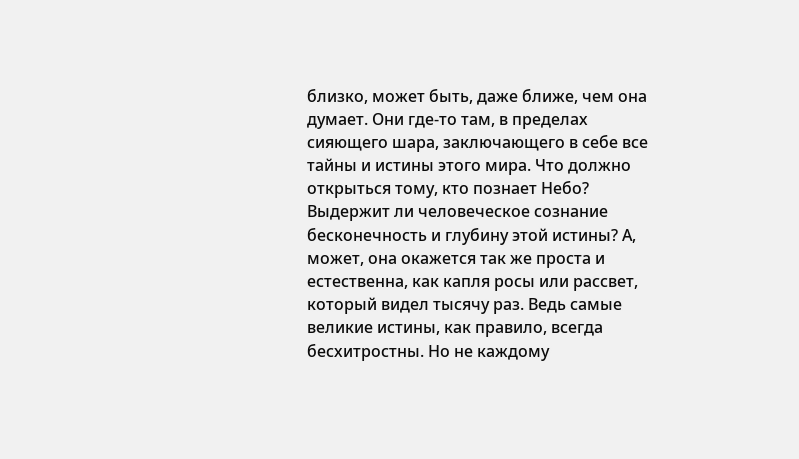близко, может быть, даже ближе, чем она думает. Они где-то там, в пределах сияющего шара, заключающего в себе все тайны и истины этого мира. Что должно открыться тому, кто познает Небо? Выдержит ли человеческое сознание бесконечность и глубину этой истины? А, может, она окажется так же проста и естественна, как капля росы или рассвет, который видел тысячу раз. Ведь самые великие истины, как правило, всегда бесхитростны. Но не каждому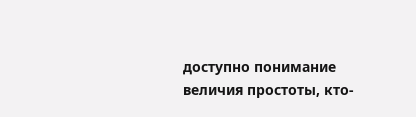доступно понимание величия простоты, кто-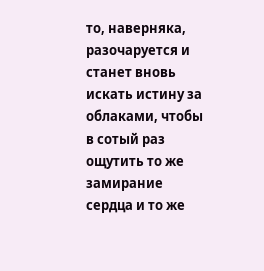то, наверняка, разочаруется и станет вновь искать истину за облаками, чтобы в сотый раз ощутить то же замирание сердца и то же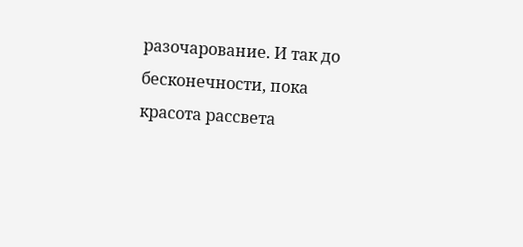разочарование. И так до бесконечности, пока красота рассвета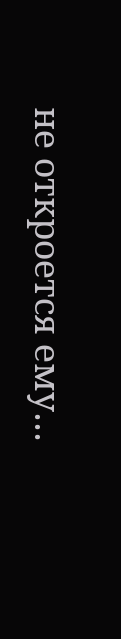не откроется ему…